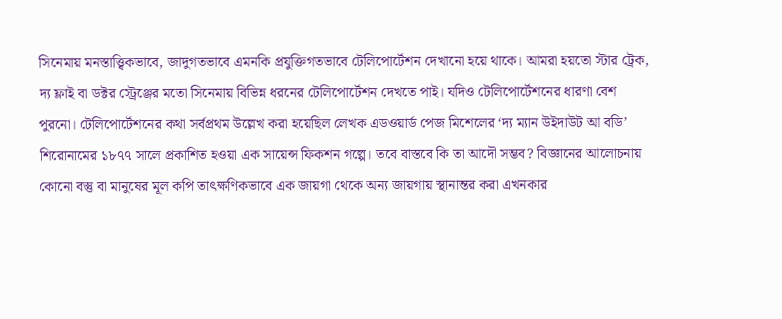সিনেমায় মনস্তাত্ত্বিকভাবে, জাদুগতভাবে এমনকি প্রযুক্তিগতভাবে টেলিপোর্টেশন দেখানো হয়ে থাকে। আমরা হয়তো স্টার ট্রেক, দ্য ফ্লাই বা ডক্টর স্ট্রেঞ্জের মতো সিনেমায় বিভিন্ন ধরনের টেলিপোর্টেশন দেখতে পাই। যদিও টেলিপোর্টেশনের ধারণা বেশ পুরনো। টেলিপোর্টেশনের কথা সর্বপ্রথম উল্লেখ করা হয়েছিল লেখক এডওয়ার্ড পেজ মিশেলের ‘দ্য ম্যান উইদাউট আ বডি’ শিরোনামের ১৮৭৭ সালে প্রকাশিত হওয়া এক সায়েন্স ফিকশন গল্পে। তবে বাস্তবে কি তা আদৌ সম্ভব? বিজ্ঞানের আলোচনায় কোনো বস্তু বা মানুষের মূল কপি তাৎক্ষণিকভাবে এক জায়গা থেকে অন্য জায়গায় স্থানান্তর করা এখনকার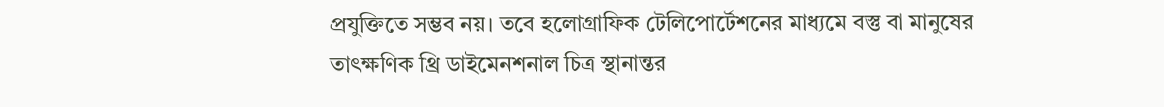প্রযুক্তিতে সম্ভব নয়। তবে হলোগ্রাফিক টেলিপোর্টেশনের মাধ্যমে বস্তু বা মানুষের তাৎক্ষণিক থ্রি ডাইমেনশনাল চিত্র স্থানান্তর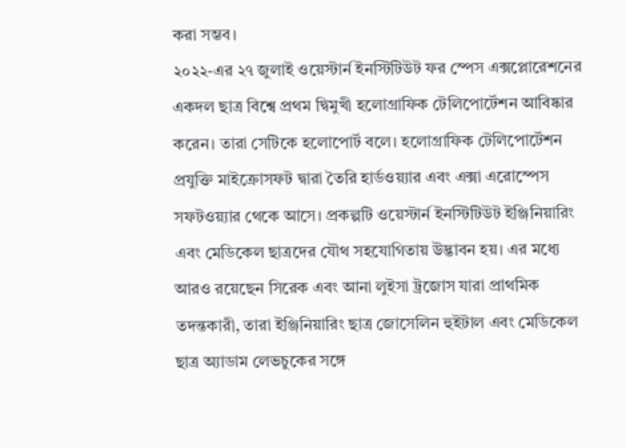করা সম্ভব।
২০২২-এর ২৭ জুলাই ওয়েস্টার্ন ইনস্টিটিউট ফর স্পেস এক্সপ্লোরেশনের একদল ছাত্র বিশ্বে প্রথম দ্বিমুখী হলোগ্রাফিক টেলিপোর্টেশন আবিষ্কার করেন। তারা সেটিকে হলোপোর্ট বলে। হলোগ্রাফিক টেলিপোর্টেশন প্রযুক্তি মাইক্রোসফট দ্বারা তৈরি হার্ডওয়্যার এবং এক্সা এরোস্পেস সফটওয়্যার থেকে আসে। প্রকল্পটি ওয়েস্টার্ন ইনস্টিটিউট ইঞ্জিনিয়ারিং এবং মেডিকেল ছাত্রদের যৌথ সহযোগিতায় উদ্ভাবন হয়। এর মধ্যে আরও রয়েছেন সিরেক এবং আনা লুইসা ট্রজোস যারা প্রাথমিক তদন্তকারী, তারা ইঞ্জিনিয়ারিং ছাত্র জোসেলিন হুইটাল এবং মেডিকেল ছাত্র অ্যাডাম লেভচুকের সঙ্গে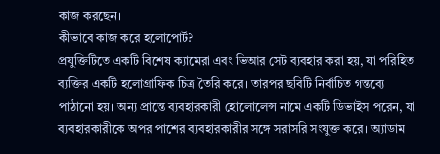কাজ করছেন।
কীভাবে কাজ করে হলোপোর্ট?
প্রযুক্তিটিতে একটি বিশেষ ক্যামেরা এবং ভিআর সেট ব্যবহার করা হয়, যা পরিহিত ব্যক্তির একটি হলোগ্রাফিক চিত্র তৈরি করে। তারপর ছবিটি নির্বাচিত গন্তব্যে পাঠানো হয়। অন্য প্রান্তে ব্যবহারকারী হোলোলেন্স নামে একটি ডিভাইস পরেন, যা ব্যবহারকারীকে অপর পাশের ব্যবহারকারীর সঙ্গে সরাসরি সংযুক্ত করে। অ্যাডাম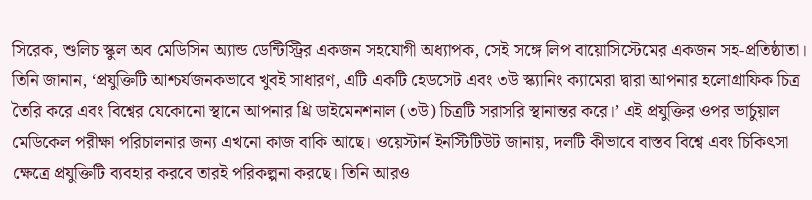সিরেক, শুলিচ স্কুল অব মেডিসিন অ্যান্ড ডেন্টিস্ট্রির একজন সহযোগী অধ্যাপক, সেই সঙ্গে লিপ বায়োসিস্টেমের একজন সহ-প্রতিষ্ঠাতা। তিনি জানান, ‘প্রযুক্তিটি আশ্চর্যজনকভাবে খুবই সাধারণ, এটি একটি হেডসেট এবং ৩উ স্ক্যানিং ক্যামেরা দ্বারা আপনার হলোগ্রাফিক চিত্র তৈরি করে এবং বিশ্বের যেকোনো স্থানে আপনার থ্রি ডাইমেনশনাল (৩উ) চিত্রটি সরাসরি স্থানান্তর করে।’ এই প্রযুক্তির ওপর ভার্চুয়াল মেডিকেল পরীক্ষা পরিচালনার জন্য এখনো কাজ বাকি আছে। ওয়েস্টার্ন ইনস্টিটিউট জানায়, দলটি কীভাবে বাস্তব বিশ্বে এবং চিকিৎসা ক্ষেত্রে প্রযুক্তিটি ব্যবহার করবে তারই পরিকল্পনা করছে। তিনি আরও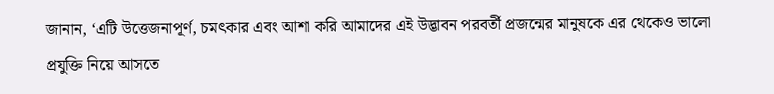জানান, ‘এটি উত্তেজনাপূর্ণ, চমৎকার এবং আশা করি আমাদের এই উদ্ভাবন পরবর্তী প্রজন্মের মানুষকে এর থেকেও ভালো প্রযুক্তি নিয়ে আসতে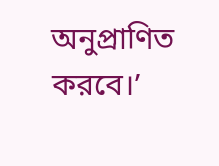অনুপ্রাণিত করবে।’